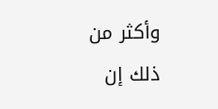وأكثر من ذلك إن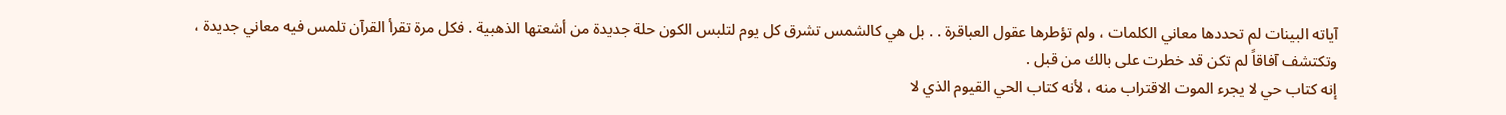آياته البينات لم تحددها معاني الكلمات ، ولم تؤطرها عقول العباقرة . . بل هي كالشمس تشرق كل يوم لتلبس الكون حلة جديدة من أشعتها الذهبية . فكل مرة تقرأ القرآن تلمس فيه معاني جديدة ، وتكتشف آفاقاً لم تكن قد خطرت على بالك من قبل .
إنه كتاب حي لا يجرء الموت الاقتراب منه ، لأنه كتاب الحي القيوم الذي لا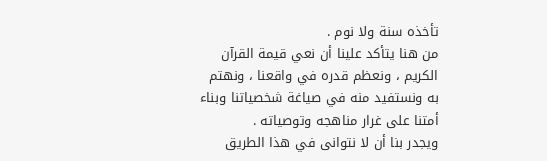تأخذه سنة ولا نوم .
من هنا يتأكد علينا أن نعي قيمة القرآن الكريم ، ونعظم قدره في واقعنا ، ونهتم به ونستفيد منه في صياغة شخصياتنا وبناء أمتنا على غرار مناهجه وتوصياته .
ويجدر بنا أن لا نتوانى في هذا الطريق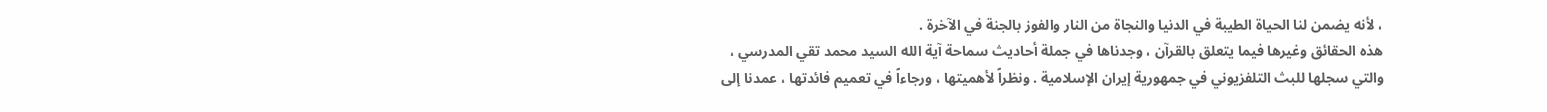، لأنه يضمن لنا الحياة الطيبة في الدنيا والنجاة من النار والفوز بالجنة في الآخرة .
هذه الحقائق وغيرها فيما يتعلق بالقرآن ، وجدناها في جملة أحاديث سماحة آية الله السيد محمد تقي المدرسي ، والتي سجلها للبث التلفزيوني في جمهورية إيران الإسلامية . ونظراً لأهميتها ، ورجاءاً في تعميم فائدتها ، عمدنا إلى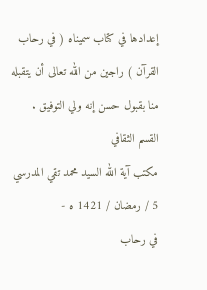إعدادها في كتاب سميناه ( في رحاب القرآن ) راجين من الله تعالى أن يتقبله منا بقبول حسن إنه ولي التوفيق .
القسم الثقافي
مكتب آية الله السيد محمد تقي المدرسي
5 / رمضان / 1421 ه -
في رحاب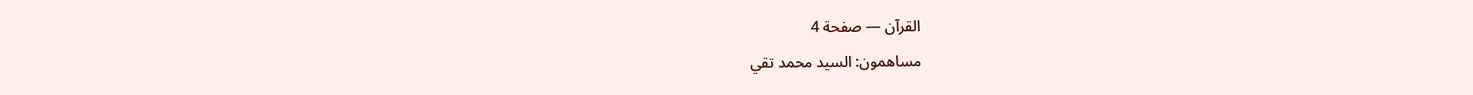القرآن — صفحة 4
مساهمون: السيد محمد تقي